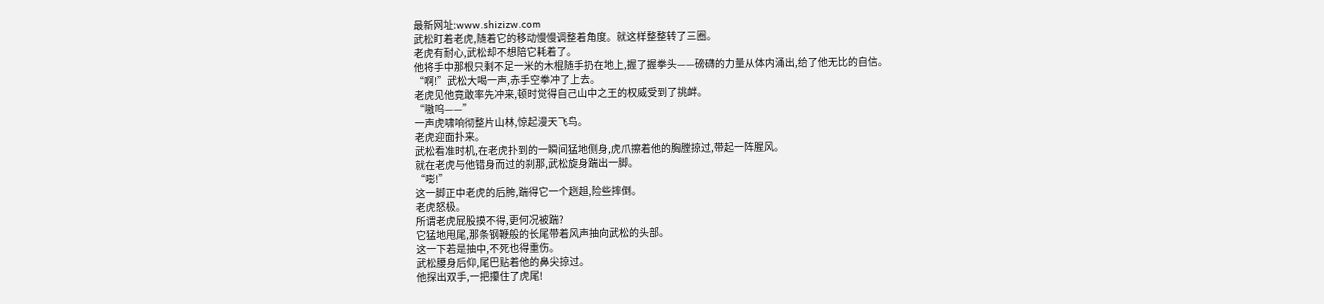最新网址:www.shizizw.com
武松盯着老虎,随着它的移动慢慢调整着角度。就这样整整转了三圈。
老虎有耐心,武松却不想陪它耗着了。
他将手中那根只剩不足一米的木棍随手扔在地上,握了握拳头——磅礴的力量从体内涌出,给了他无比的自信。
“啊!”武松大喝一声,赤手空拳冲了上去。
老虎见他竟敢率先冲来,顿时觉得自己山中之王的权威受到了挑衅。
“嗷呜——”
一声虎啸响彻整片山林,惊起漫天飞鸟。
老虎迎面扑来。
武松看准时机,在老虎扑到的一瞬间猛地侧身,虎爪擦着他的胸膛掠过,带起一阵腥风。
就在老虎与他错身而过的刹那,武松旋身踹出一脚。
“嘭!”
这一脚正中老虎的后胯,踹得它一个趔趄,险些摔倒。
老虎怒极。
所谓老虎屁股摸不得,更何况被踹?
它猛地甩尾,那条钢鞭般的长尾带着风声抽向武松的头部。
这一下若是抽中,不死也得重伤。
武松腰身后仰,尾巴贴着他的鼻尖掠过。
他探出双手,一把攥住了虎尾!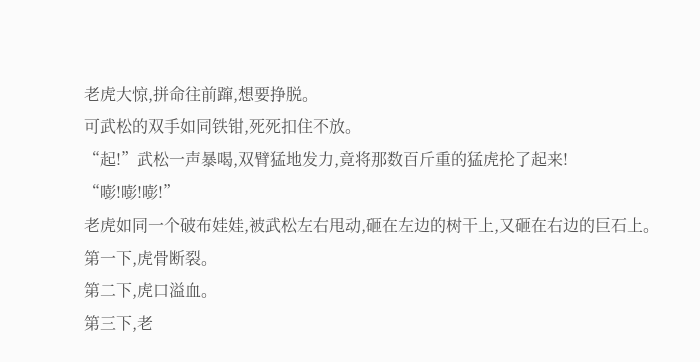老虎大惊,拼命往前蹿,想要挣脱。
可武松的双手如同铁钳,死死扣住不放。
“起!”武松一声暴喝,双臂猛地发力,竟将那数百斤重的猛虎抡了起来!
“嘭!嘭!嘭!”
老虎如同一个破布娃娃,被武松左右甩动,砸在左边的树干上,又砸在右边的巨石上。
第一下,虎骨断裂。
第二下,虎口溢血。
第三下,老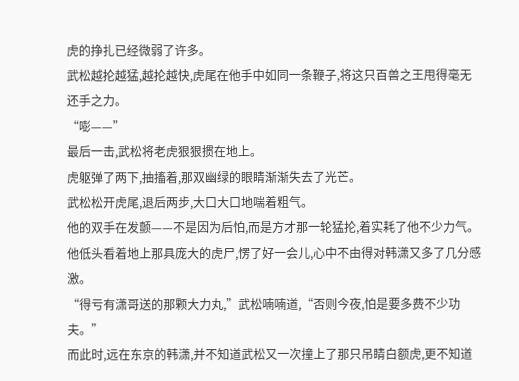虎的挣扎已经微弱了许多。
武松越抡越猛,越抡越快,虎尾在他手中如同一条鞭子,将这只百兽之王甩得毫无还手之力。
“嘭——”
最后一击,武松将老虎狠狠掼在地上。
虎躯弹了两下,抽搐着,那双幽绿的眼睛渐渐失去了光芒。
武松松开虎尾,退后两步,大口大口地喘着粗气。
他的双手在发颤——不是因为后怕,而是方才那一轮猛抡,着实耗了他不少力气。
他低头看着地上那具庞大的虎尸,愣了好一会儿,心中不由得对韩潇又多了几分感激。
“得亏有潇哥送的那颗大力丸,”武松喃喃道,“否则今夜,怕是要多费不少功夫。”
而此时,远在东京的韩潇,并不知道武松又一次撞上了那只吊睛白额虎,更不知道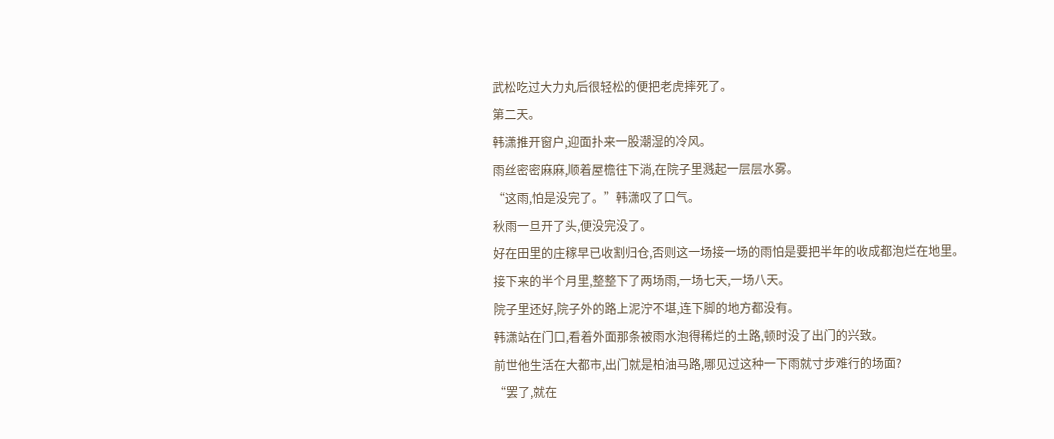武松吃过大力丸后很轻松的便把老虎摔死了。
第二天。
韩潇推开窗户,迎面扑来一股潮湿的冷风。
雨丝密密麻麻,顺着屋檐往下淌,在院子里溅起一层层水雾。
“这雨,怕是没完了。”韩潇叹了口气。
秋雨一旦开了头,便没完没了。
好在田里的庄稼早已收割归仓,否则这一场接一场的雨怕是要把半年的收成都泡烂在地里。
接下来的半个月里,整整下了两场雨,一场七天,一场八天。
院子里还好,院子外的路上泥泞不堪,连下脚的地方都没有。
韩潇站在门口,看着外面那条被雨水泡得稀烂的土路,顿时没了出门的兴致。
前世他生活在大都市,出门就是柏油马路,哪见过这种一下雨就寸步难行的场面?
“罢了,就在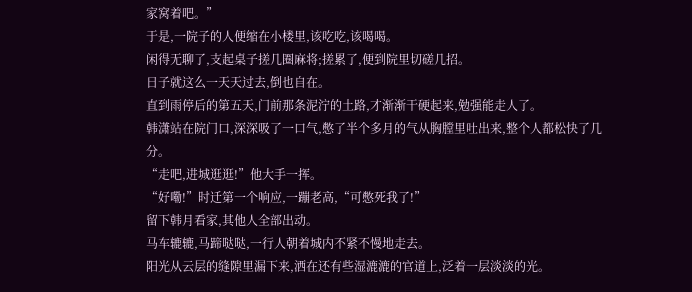家窝着吧。”
于是,一院子的人便缩在小楼里,该吃吃,该喝喝。
闲得无聊了,支起桌子搓几圈麻将;搓累了,便到院里切磋几招。
日子就这么一天天过去,倒也自在。
直到雨停后的第五天,门前那条泥泞的土路,才渐渐干硬起来,勉强能走人了。
韩潇站在院门口,深深吸了一口气,憋了半个多月的气从胸膛里吐出来,整个人都松快了几分。
“走吧,进城逛逛!”他大手一挥。
“好嘞!”时迁第一个响应,一蹦老高,“可憋死我了!”
留下韩月看家,其他人全部出动。
马车辘辘,马蹄哒哒,一行人朝着城内不紧不慢地走去。
阳光从云层的缝隙里漏下来,洒在还有些湿漉漉的官道上,泛着一层淡淡的光。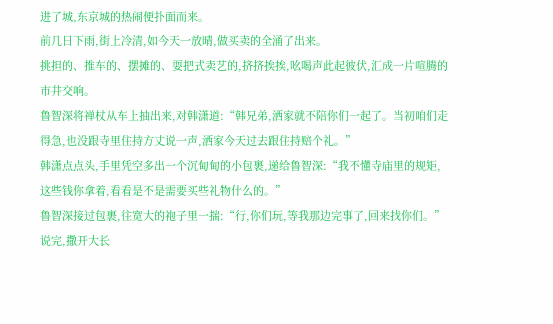进了城,东京城的热闹便扑面而来。
前几日下雨,街上冷清,如今天一放晴,做买卖的全涌了出来。
挑担的、推车的、摆摊的、耍把式卖艺的,挤挤挨挨,吆喝声此起彼伏,汇成一片喧腾的市井交响。
鲁智深将禅杖从车上抽出来,对韩潇道:“韩兄弟,洒家就不陪你们一起了。当初咱们走得急,也没跟寺里住持方丈说一声,洒家今天过去跟住持赔个礼。”
韩潇点点头,手里凭空多出一个沉甸甸的小包裹,递给鲁智深:“我不懂寺庙里的规矩,这些钱你拿着,看看是不是需要买些礼物什么的。”
鲁智深接过包裹,往宽大的袍子里一揣:“行,你们玩,等我那边完事了,回来找你们。”
说完,撒开大长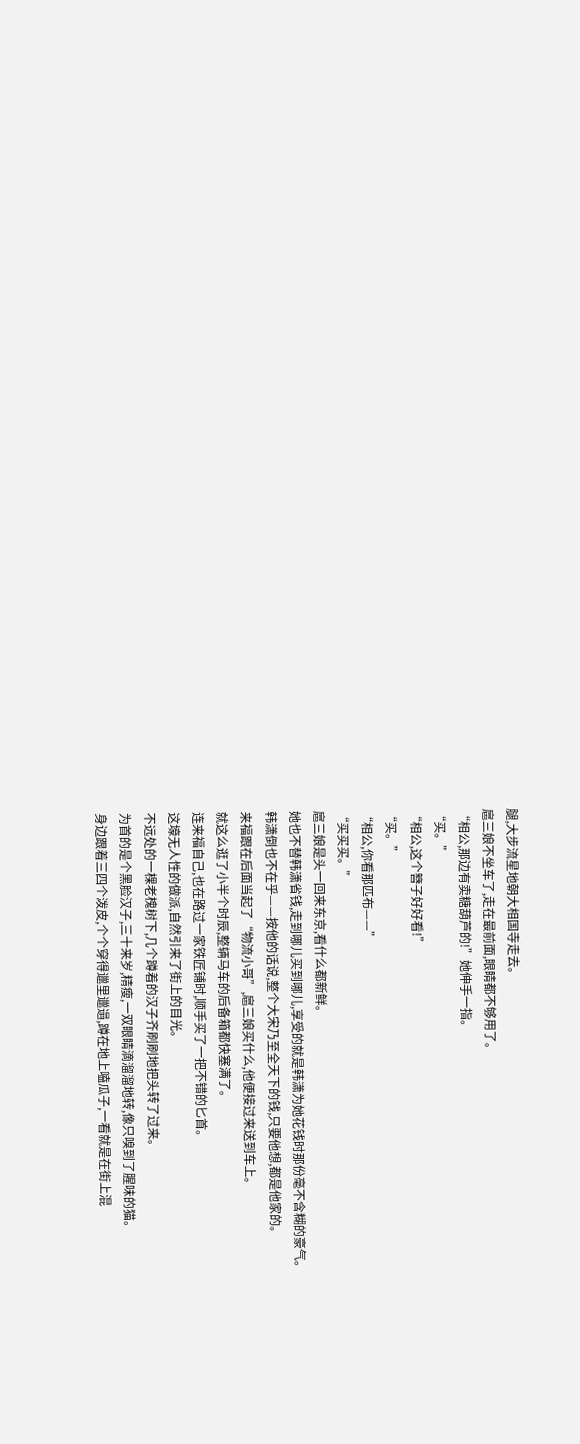腿,大步流星地朝大相国寺走去。
扈三娘不坐车了,走在最前面,眼睛都不够用了。
“相公,那边有卖糖葫芦的!”她伸手一指。
“买。”
“相公,这个簪子好好看!”
“买。”
“相公,你看那匹布——”
“买买买。”
扈三娘是头一回来东京,看什么都新鲜。
她也不替韩潇省钱,走到哪儿买到哪儿,享受的就是韩潇为她花钱时那份毫不含糊的豪气。
韩潇倒也不在乎——按他的话说,整个大宋乃至全天下的钱,只要他想,都是他家的。
来福跟在后面当起了“物流小哥”,扈三娘买什么,他便接过来送到车上。
就这么逛了小半个时辰,整辆马车的后备箱都快塞满了。
连来福自己,也在路过一家铁匠铺时,顺手买了一把不错的匕首。
这壕无人性的做派,自然引来了街上的目光。
不远处的一棵老槐树下,几个蹲着的汉子齐刷刷地把头转了过来。
为首的是个黑脸汉子,三十来岁,精瘦,一双眼睛滴溜溜地转,像只嗅到了腥味的猫。
身边跟着三四个泼皮,个个穿得邋里邋遢,蹲在地上嗑瓜子,一看就是在街上混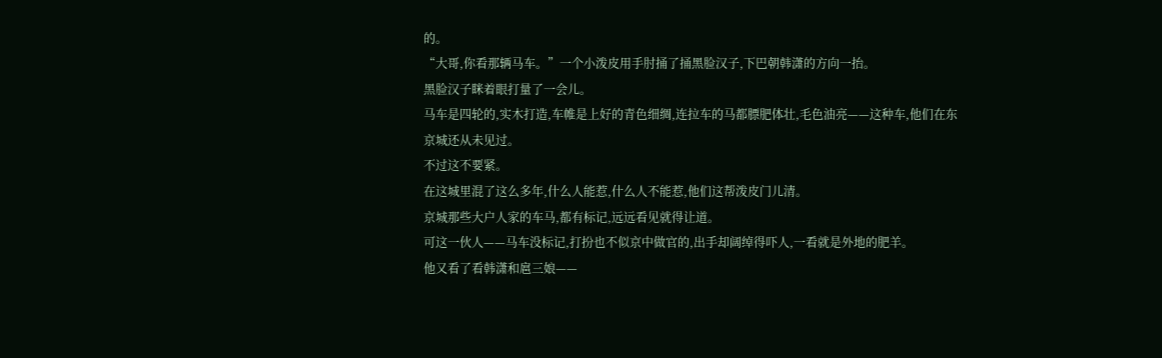的。
“大哥,你看那辆马车。”一个小泼皮用手肘捅了捅黑脸汉子,下巴朝韩潇的方向一抬。
黑脸汉子眯着眼打量了一会儿。
马车是四轮的,实木打造,车帷是上好的青色细绸,连拉车的马都膘肥体壮,毛色油亮——这种车,他们在东京城还从未见过。
不过这不要紧。
在这城里混了这么多年,什么人能惹,什么人不能惹,他们这帮泼皮门儿清。
京城那些大户人家的车马,都有标记,远远看见就得让道。
可这一伙人——马车没标记,打扮也不似京中做官的,出手却阔绰得吓人,一看就是外地的肥羊。
他又看了看韩潇和扈三娘——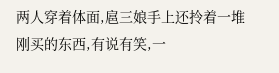两人穿着体面,扈三娘手上还拎着一堆刚买的东西,有说有笑,一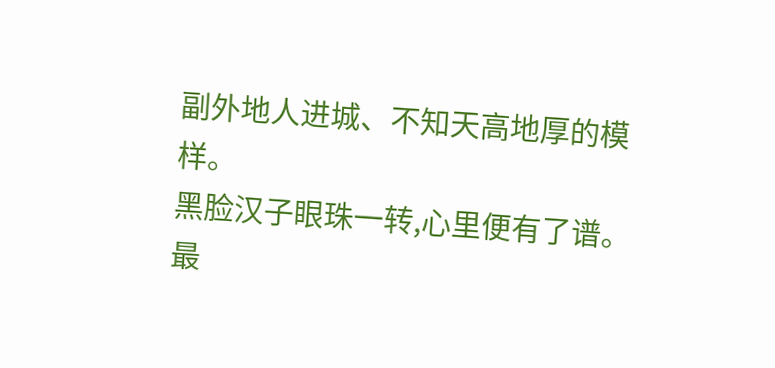副外地人进城、不知天高地厚的模样。
黑脸汉子眼珠一转,心里便有了谱。
最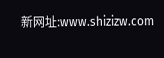新网址:www.shizizw.com